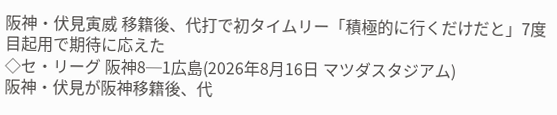阪神・伏見寅威 移籍後、代打で初タイムリー「積極的に行くだけだと」7度目起用で期待に応えた
◇セ・リーグ 阪神8─1広島(2026年8月16日 マツダスタジアム)
阪神・伏見が阪神移籍後、代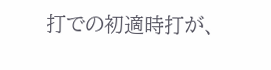打での初適時打が、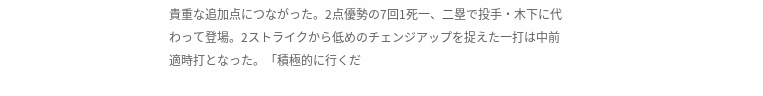貴重な追加点につながった。2点優勢の7回1死一、二塁で投手・木下に代わって登場。2ストライクから低めのチェンジアップを捉えた一打は中前適時打となった。「積極的に行くだ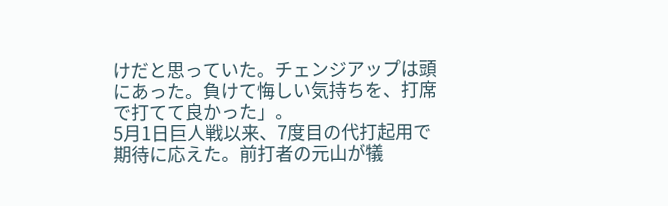けだと思っていた。チェンジアップは頭にあった。負けて悔しい気持ちを、打席で打てて良かった」。
5月1日巨人戦以来、7度目の代打起用で期待に応えた。前打者の元山が犠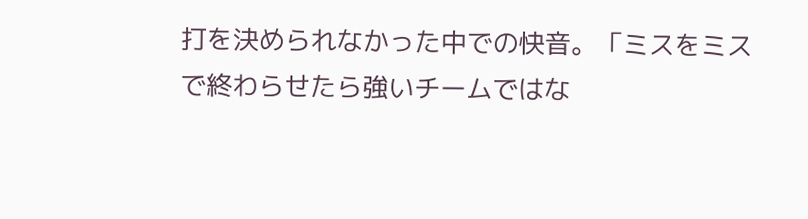打を決められなかった中での快音。「ミスをミスで終わらせたら強いチームではな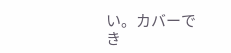い。カバーでき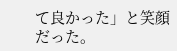て良かった」と笑顔だった。